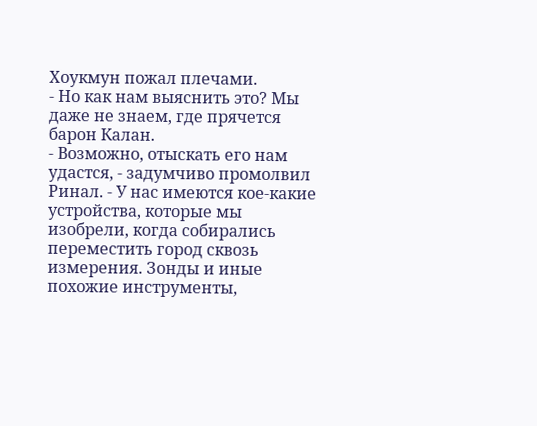Хоукмун пожал плечами.
- Но как нам выяснить это? Мы даже не знаем, где прячется барон Калан.
- Возможно, отыскать его нам удастся, - задумчиво промолвил Ринал. - У нас имеются кое-какие устройства, которые мы изобрели, когда собирались переместить город сквозь измерения. Зонды и иные похожие инструменты,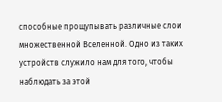способные прощупывать различные слои множественной Вселенной. Одно из таких устройств служило нам для того, чтобы наблюдать за этой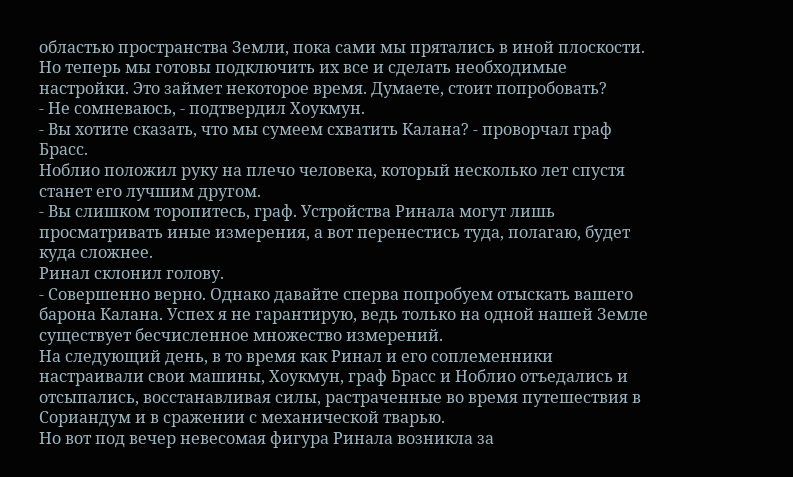областью пространства Земли, пока сами мы прятались в иной плоскости. Но теперь мы готовы подключить их все и сделать необходимые настройки. Это займет некоторое время. Думаете, стоит попробовать?
- Не сомневаюсь, - подтвердил Хоукмун.
- Вы хотите сказать, что мы сумеем схватить Калана? - проворчал граф Брасс.
Ноблио положил руку на плечо человека, который несколько лет спустя станет его лучшим другом.
- Вы слишком торопитесь, граф. Устройства Ринала могут лишь просматривать иные измерения, а вот перенестись туда, полагаю, будет куда сложнее.
Ринал склонил голову.
- Совершенно верно. Однако давайте сперва попробуем отыскать вашего барона Калана. Успех я не гарантирую, ведь только на одной нашей Земле существует бесчисленное множество измерений.
На следующий день, в то время как Ринал и его соплеменники настраивали свои машины, Хоукмун, граф Брасс и Ноблио отъедались и отсыпались, восстанавливая силы, растраченные во время путешествия в Сориандум и в сражении с механической тварью.
Но вот под вечер невесомая фигура Ринала возникла за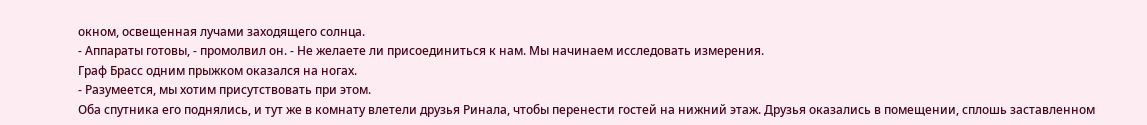окном, освещенная лучами заходящего солнца.
- Аппараты готовы, - промолвил он. - Не желаете ли присоединиться к нам. Мы начинаем исследовать измерения.
Граф Брасс одним прыжком оказался на ногах.
- Разумеется, мы хотим присутствовать при этом.
Оба спутника его поднялись, и тут же в комнату влетели друзья Ринала, чтобы перенести гостей на нижний этаж. Друзья оказались в помещении, сплошь заставленном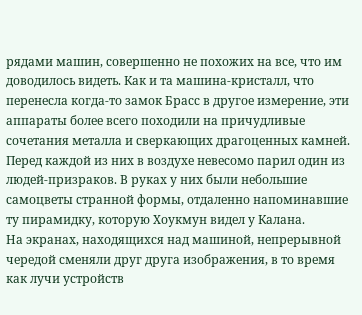рядами машин, совершенно не похожих на все, что им доводилось видеть. Как и та машина-кристалл, что перенесла когда-то замок Брасс в другое измерение, эти аппараты более всего походили на причудливые сочетания металла и сверкающих драгоценных камней. Перед каждой из них в воздухе невесомо парил один из людей-призраков. В руках у них были небольшие самоцветы странной формы, отдаленно напоминавшие ту пирамидку, которую Хоукмун видел у Калана.
На экранах, находящихся над машиной, непрерывной чередой сменяли друг друга изображения, в то время как лучи устройств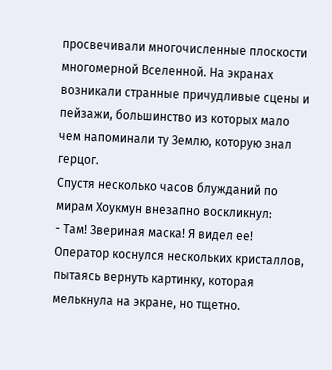просвечивали многочисленные плоскости многомерной Вселенной. На экранах возникали странные причудливые сцены и пейзажи, большинство из которых мало чем напоминали ту Землю, которую знал герцог.
Спустя несколько часов блужданий по мирам Хоукмун внезапно воскликнул:
- Там! Звериная маска! Я видел ее!
Оператор коснулся нескольких кристаллов, пытаясь вернуть картинку, которая мелькнула на экране, но тщетно.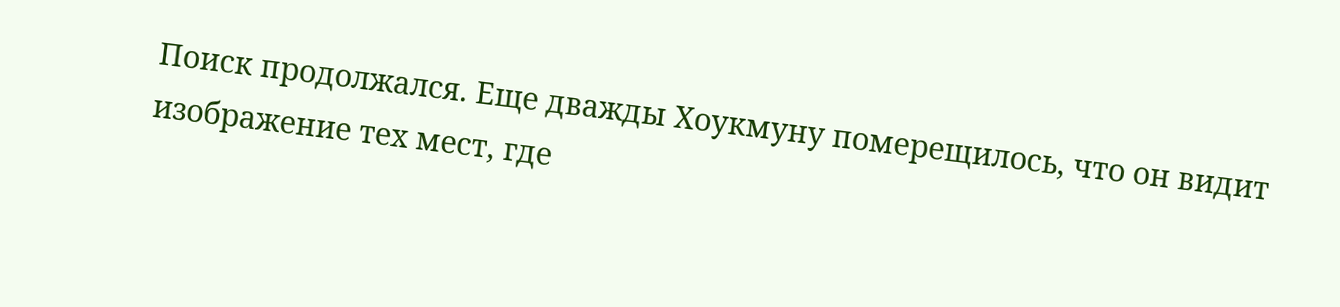Поиск продолжался. Еще дважды Хоукмуну померещилось, что он видит изображение тех мест, где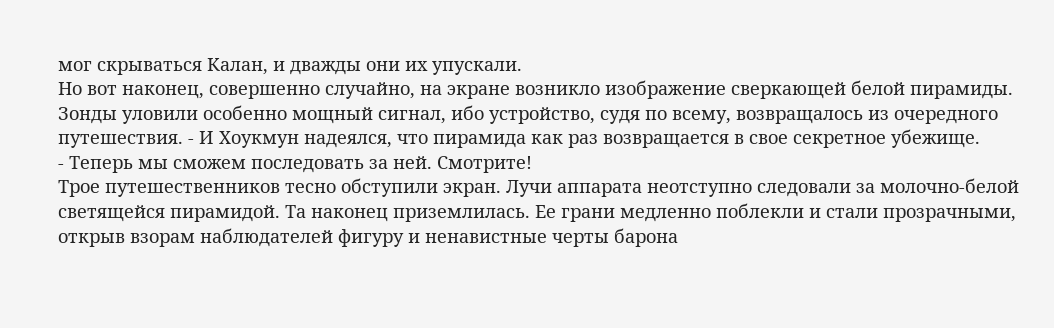мог скрываться Калан, и дважды они их упускали.
Но вот наконец, совершенно случайно, на экране возникло изображение сверкающей белой пирамиды. Зонды уловили особенно мощный сигнал, ибо устройство, судя по всему, возвращалось из очередного путешествия. - И Хоукмун надеялся, что пирамида как раз возвращается в свое секретное убежище.
- Теперь мы сможем последовать за ней. Смотрите!
Трое путешественников тесно обступили экран. Лучи аппарата неотступно следовали за молочно-белой светящейся пирамидой. Та наконец приземлилась. Ее грани медленно поблекли и стали прозрачными, открыв взорам наблюдателей фигуру и ненавистные черты барона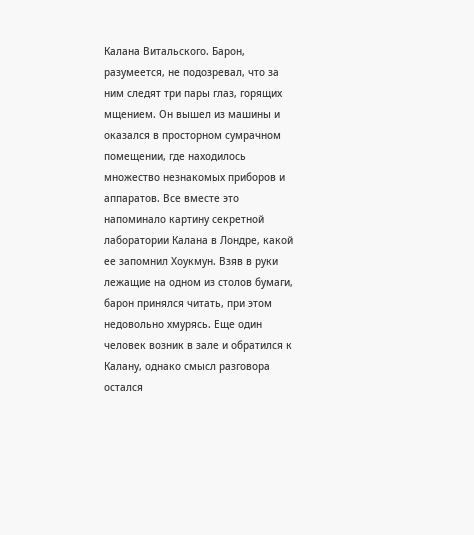Калана Витальского. Барон, разумеется, не подозревал, что за ним следят три пары глаз, горящих мщением. Он вышел из машины и оказался в просторном сумрачном помещении, где находилось множество незнакомых приборов и аппаратов. Все вместе это напоминало картину секретной лаборатории Калана в Лондре, какой ее запомнил Хоукмун. Взяв в руки лежащие на одном из столов бумаги, барон принялся читать, при этом недовольно хмурясь. Еще один человек возник в зале и обратился к Калану, однако смысл разговора остался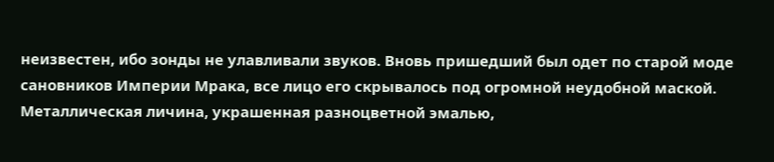неизвестен, ибо зонды не улавливали звуков. Вновь пришедший был одет по старой моде сановников Империи Мрака, все лицо его скрывалось под огромной неудобной маской. Металлическая личина, украшенная разноцветной эмалью,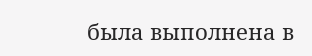была выполнена в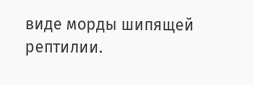виде морды шипящей рептилии.